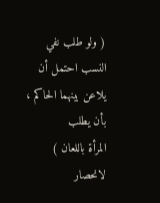( ولو طلب نفي النسب احتمل أن يلاعن بينهما الحاكم ، بأن يطلب
المرأة باللعان ) لانحصار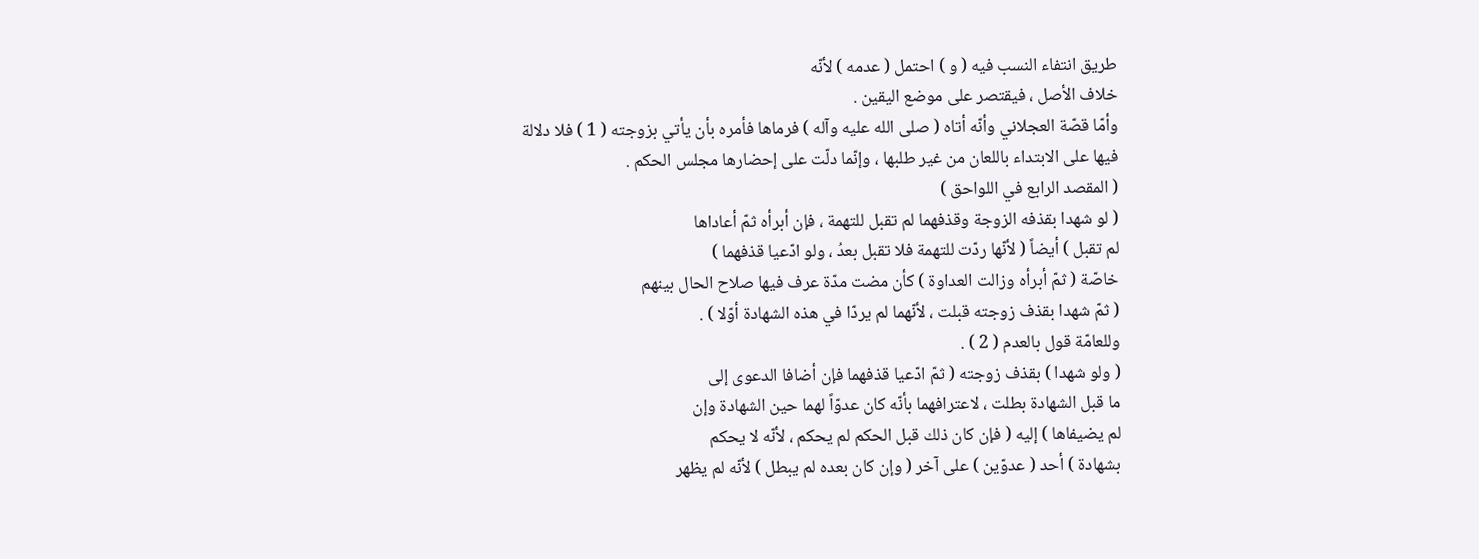طريق انتفاء النسب فيه ( و ) احتمل ( عدمه ) لأنّه
خلاف الأصل ، فيقتصر على موضع اليقين .
وأمّا قصّة العجلاني وأنّه أتاه ( صلى الله عليه وآله ) فرماها فأمره بأن يأتي بزوجته ( 1 ) فلا دلالة
فيها على الابتداء باللعان من غير طلبها ، وإنّما دلّت على إحضارها مجلس الحكم .
( المقصد الرابع في اللواحق )
( لو شهدا بقذفه الزوجة وقذفهما لم تقبل للتهمة ، فإن أبرأه ثمّ أعاداها
لم تقبل ) أيضاً ( لأنّها ردّت للتهمة فلا تقبل بعدُ ، ولو ادّعيا قذفهما )
خاصّة ( ثمّ أبرأه وزالت العداوة ) كأن مضت مدّة عرف فيها صلاح الحال بينهم
( ثمّ شهدا بقذف زوجته قبلت ، لأنّهما لم يردّا في هذه الشهادة أوّلا ) .
وللعامّة قول بالعدم ( 2 ) .
( ولو شهدا ) بقذف زوجته ( ثمّ ادّعيا قذفهما فإن أضافا الدعوى إلى
ما قبل الشهادة بطلت ، لاعترافهما بأنّه كان عدوّاً لهما حين الشهادة وإن
لم يضيفاها ) إليه ( فإن كان ذلك قبل الحكم لم يحكم ، لأنّه لا يحكم
بشهادة ) أحد ( عدوّين ) على آخر ( وإن كان بعده لم يبطل ) لأنّه لم يظهر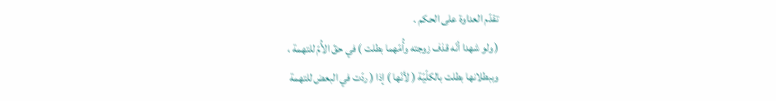تقدّم العداوة على الحكم .
( ولو شهدا أنّه قذف زوجته وأُمّهما بطلت ) في حقّ الأُمّ للتهمة ،
وببطلانها بطلت بالكلّيّة ( لأنّها ) إذا ( ردّت في البعض للتهمة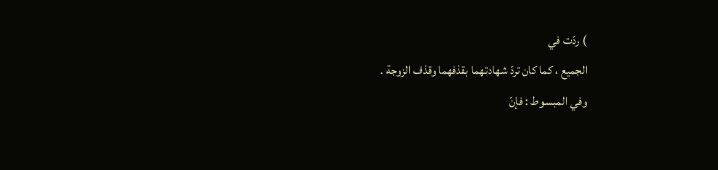) ردّت في
الجميع ، كما كان تردّ شهادتهما بقذفهما وقذف الزوجة .
وفي المبسوط : فإنّ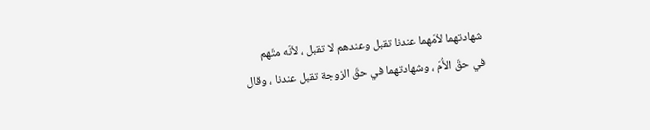شهادتهما لاُمّهما عندنا تقبل وعندهم لا تقبل ، لأنّه متّهم
في حقّ الأُمّ ، وشهادتهما في حقّ الزوجة تقبل عندنا ، وقال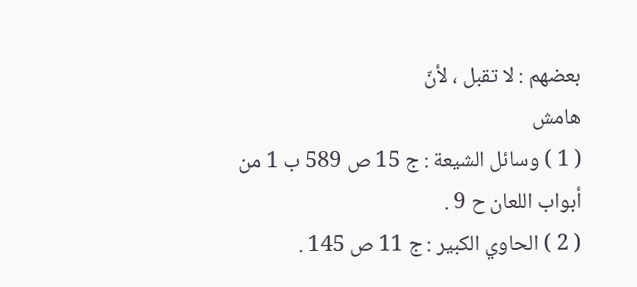بعضهم : لا تقبل ، لأنّ
هامش
( 1 ) وسائل الشيعة : ج 15 ص 589 ب 1 من أبواب اللعان ح 9 .
( 2 ) الحاوي الكبير : ج 11 ص 145 .